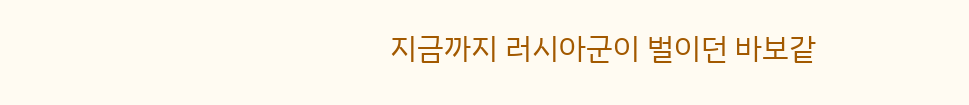지금까지 러시아군이 벌이던 바보같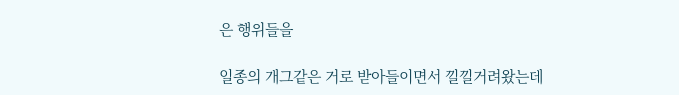은 행위들을

일종의 개그같은 거로 받아들이면서 낄낄거려왔는데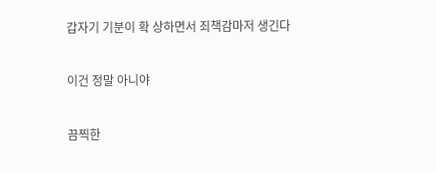갑자기 기분이 확 상하면서 죄책감마저 생긴다

이건 정말 아니야

끔찍한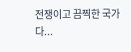전쟁이고 끔찍한 국가다...